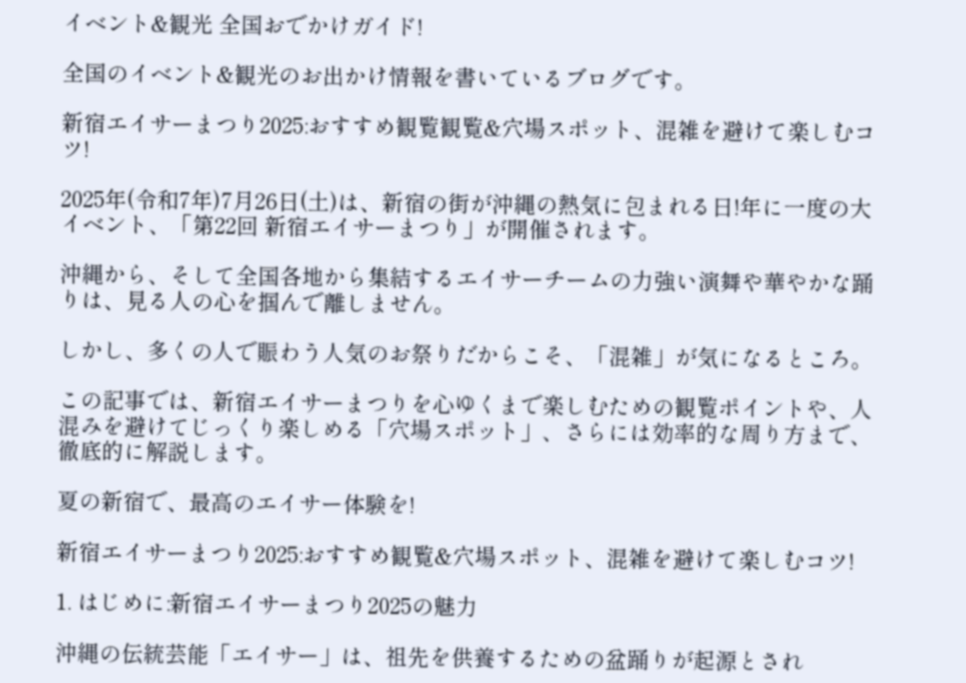イベント&観光 全国おでかけガイド!

全国のイベント&観光のお出かけ情報を書いているブログです。

新宿エイサーまつり2025:おすすめ観覧観覧&穴場スポット、混雑を避けて楽しむコツ!

2025年(令和7年)7月26日(土)は、新宿の街が沖縄の熱気に包まれる日!年に一度の大イベント、「第22回 新宿エイサーまつり」が開催されます。

沖縄から、そして全国各地から集結するエイサーチームの力強い演舞や華やかな踊りは、見る人の心を掴んで離しません。

しかし、多くの人で賑わう人気のお祭りだからこそ、「混雑」が気になるところ。

この記事では、新宿エイサーまつりを心ゆくまで楽しむための観覧ポイントや、人混みを避けてじっくり楽しめる「穴場スポット」、さらには効率的な周り方まで、徹底的に解説します。

夏の新宿で、最高のエイサー体験を!

新宿エイサーまつり2025:おすすめ観覧&穴場スポット、混雑を避けて楽しむコツ!

1. はじめに:新宿エイサーまつり2025の魅力

沖縄の伝統芸能「エイサー」は、祖先を供養するための盆踊りが起源とされ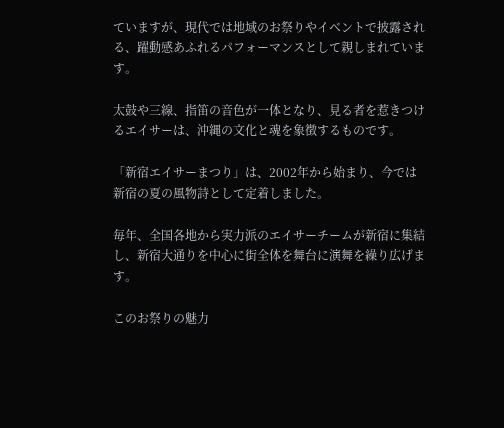ていますが、現代では地域のお祭りやイベントで披露される、躍動感あふれるパフォーマンスとして親しまれています。

太鼓や三線、指笛の音色が一体となり、見る者を惹きつけるエイサーは、沖縄の文化と魂を象徴するものです。

「新宿エイサーまつり」は、2002年から始まり、今では新宿の夏の風物詩として定着しました。

毎年、全国各地から実力派のエイサーチームが新宿に集結し、新宿大通りを中心に街全体を舞台に演舞を繰り広げます。

このお祭りの魅力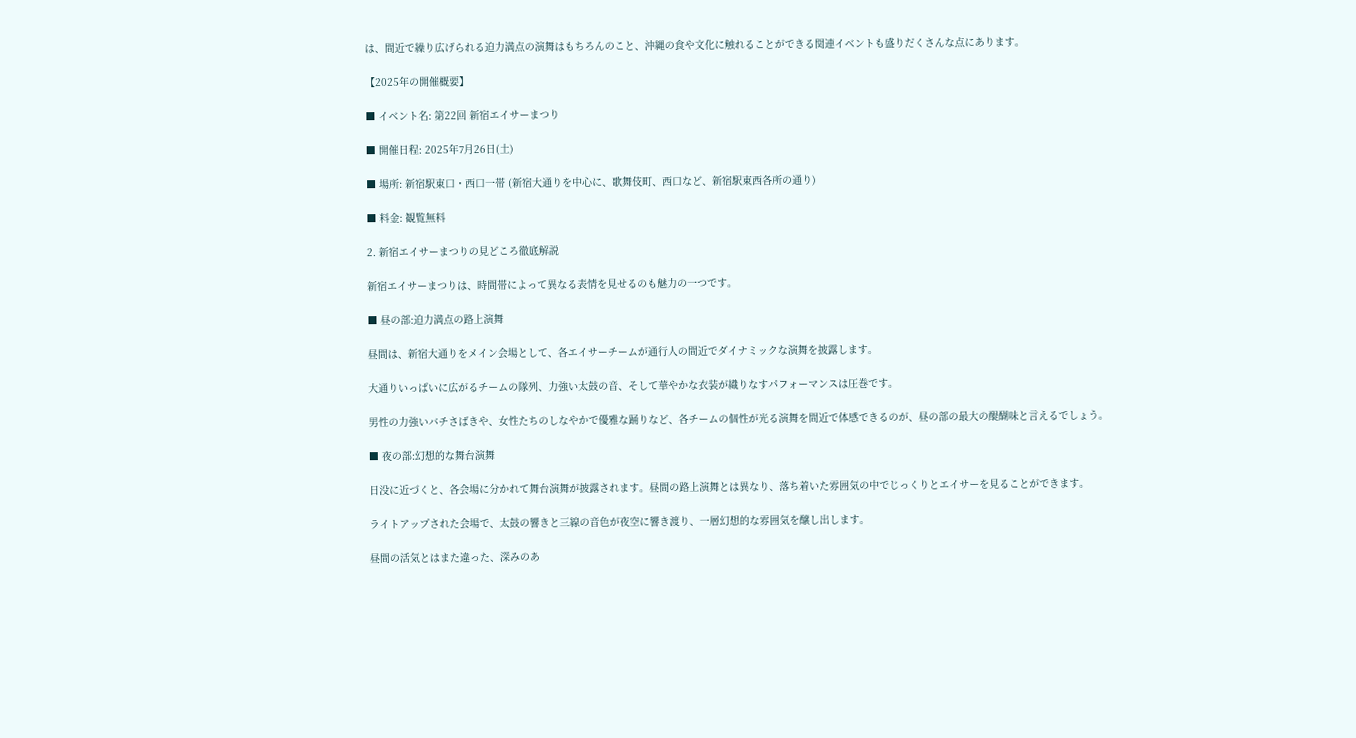は、間近で繰り広げられる迫力満点の演舞はもちろんのこと、沖縄の食や文化に触れることができる関連イベントも盛りだくさんな点にあります。

【2025年の開催概要】

■ イベント名: 第22回 新宿エイサーまつり

■ 開催日程: 2025年7月26日(土)

■ 場所: 新宿駅東口・西口一帯 (新宿大通りを中心に、歌舞伎町、西口など、新宿駅東西各所の通り)

■ 料金: 観覧無料

2. 新宿エイサーまつりの見どころ徹底解説

新宿エイサーまつりは、時間帯によって異なる表情を見せるのも魅力の一つです。

■ 昼の部:迫力満点の路上演舞

昼間は、新宿大通りをメイン会場として、各エイサーチームが通行人の間近でダイナミックな演舞を披露します。

大通りいっぱいに広がるチームの隊列、力強い太鼓の音、そして華やかな衣装が織りなすパフォーマンスは圧巻です。

男性の力強いバチさばきや、女性たちのしなやかで優雅な踊りなど、各チームの個性が光る演舞を間近で体感できるのが、昼の部の最大の醍醐味と言えるでしょう。

■ 夜の部:幻想的な舞台演舞

日没に近づくと、各会場に分かれて舞台演舞が披露されます。昼間の路上演舞とは異なり、落ち着いた雰囲気の中でじっくりとエイサーを見ることができます。

ライトアップされた会場で、太鼓の響きと三線の音色が夜空に響き渡り、一層幻想的な雰囲気を醸し出します。

昼間の活気とはまた違った、深みのあ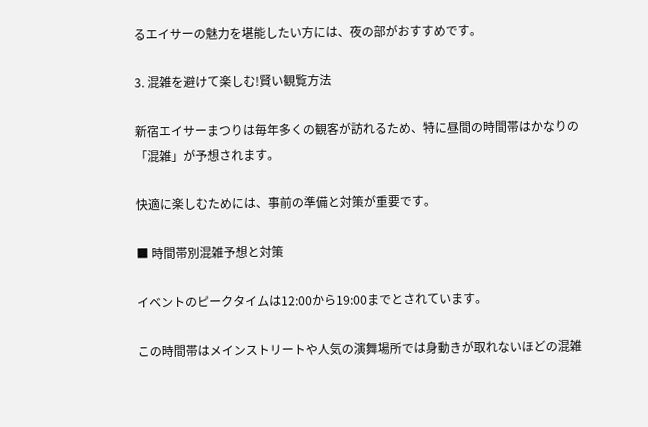るエイサーの魅力を堪能したい方には、夜の部がおすすめです。

3. 混雑を避けて楽しむ!賢い観覧方法

新宿エイサーまつりは毎年多くの観客が訪れるため、特に昼間の時間帯はかなりの「混雑」が予想されます。

快適に楽しむためには、事前の準備と対策が重要です。

■ 時間帯別混雑予想と対策

イベントのピークタイムは12:00から19:00までとされています。

この時間帯はメインストリートや人気の演舞場所では身動きが取れないほどの混雑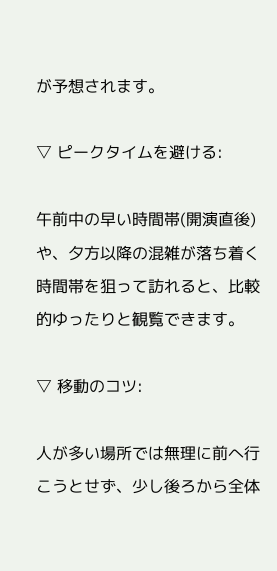が予想されます。

▽ ピークタイムを避ける:

午前中の早い時間帯(開演直後)や、夕方以降の混雑が落ち着く時間帯を狙って訪れると、比較的ゆったりと観覧できます。

▽ 移動のコツ:

人が多い場所では無理に前へ行こうとせず、少し後ろから全体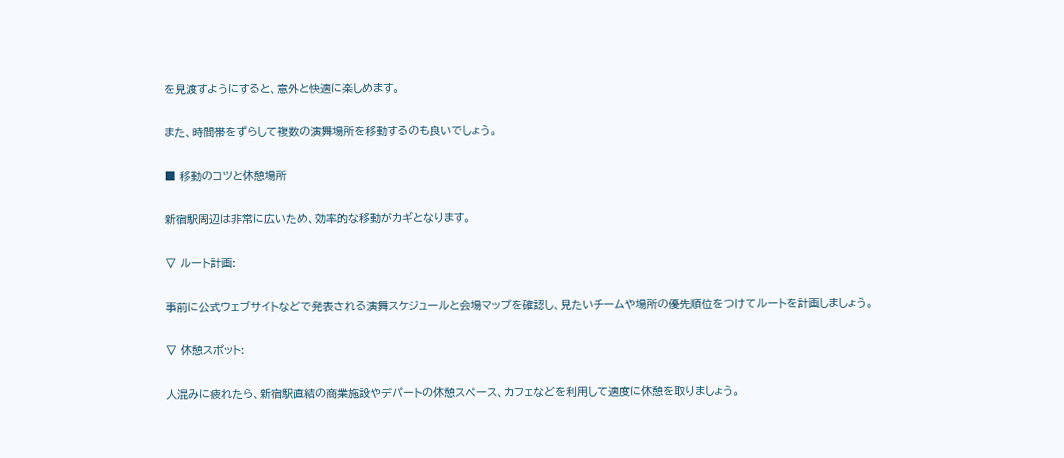を見渡すようにすると、意外と快適に楽しめます。

また、時間帯をずらして複数の演舞場所を移動するのも良いでしょう。

■ 移動のコツと休憩場所

新宿駅周辺は非常に広いため、効率的な移動がカギとなります。

▽ ルート計画:

事前に公式ウェブサイトなどで発表される演舞スケジュールと会場マップを確認し、見たいチームや場所の優先順位をつけてルートを計画しましょう。

▽ 休憩スポット:

人混みに疲れたら、新宿駅直結の商業施設やデパートの休憩スペース、カフェなどを利用して適度に休憩を取りましょう。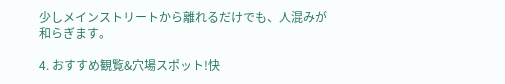少しメインストリートから離れるだけでも、人混みが和らぎます。

4. おすすめ観覧&穴場スポット!快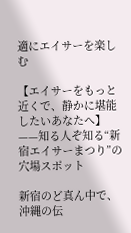適にエイサーを楽しむ

【エイサーをもっと近くで、静かに堪能したいあなたへ】——知る人ぞ知る“新宿エイサーまつり”の穴場スポット

新宿のど真ん中で、沖縄の伝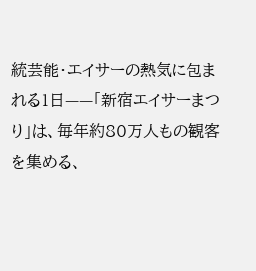統芸能・エイサーの熱気に包まれる1日——「新宿エイサーまつり」は、毎年約80万人もの観客を集める、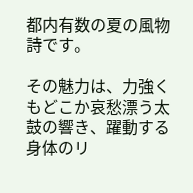都内有数の夏の風物詩です。

その魅力は、力強くもどこか哀愁漂う太鼓の響き、躍動する身体のリ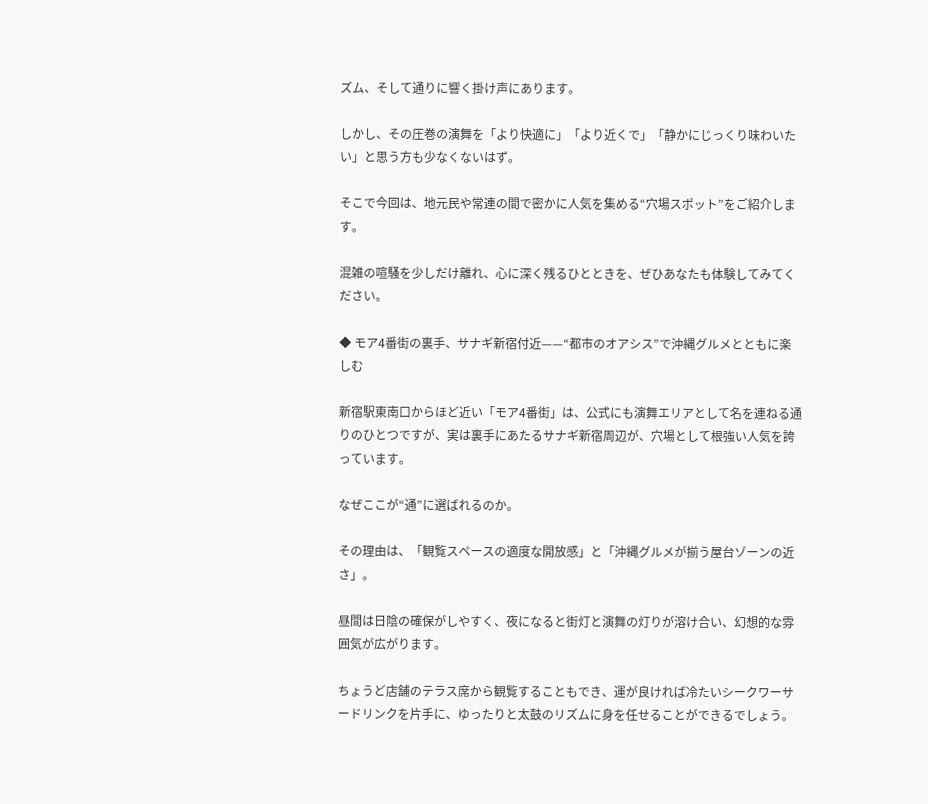ズム、そして通りに響く掛け声にあります。

しかし、その圧巻の演舞を「より快適に」「より近くで」「静かにじっくり味わいたい」と思う方も少なくないはず。

そこで今回は、地元民や常連の間で密かに人気を集める“穴場スポット”をご紹介します。

混雑の喧騒を少しだけ離れ、心に深く残るひとときを、ぜひあなたも体験してみてください。

◆ モア4番街の裏手、サナギ新宿付近——“都市のオアシス”で沖縄グルメとともに楽しむ

新宿駅東南口からほど近い「モア4番街」は、公式にも演舞エリアとして名を連ねる通りのひとつですが、実は裏手にあたるサナギ新宿周辺が、穴場として根強い人気を誇っています。

なぜここが“通”に選ばれるのか。

その理由は、「観覧スペースの適度な開放感」と「沖縄グルメが揃う屋台ゾーンの近さ」。

昼間は日陰の確保がしやすく、夜になると街灯と演舞の灯りが溶け合い、幻想的な雰囲気が広がります。

ちょうど店舗のテラス席から観覧することもでき、運が良ければ冷たいシークワーサードリンクを片手に、ゆったりと太鼓のリズムに身を任せることができるでしょう。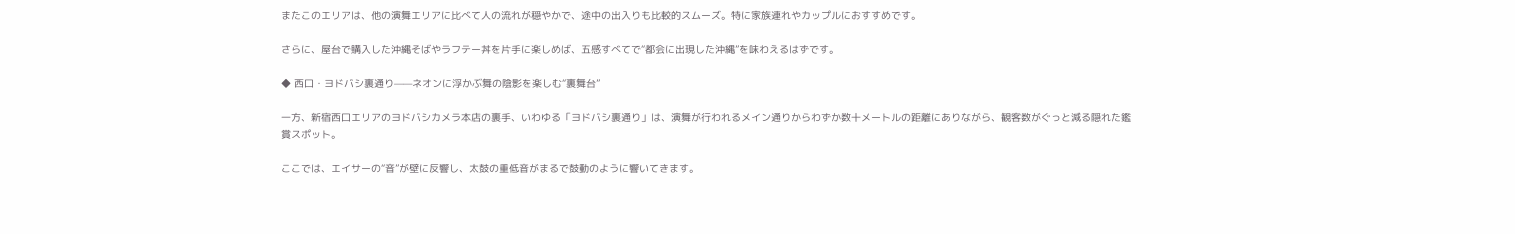またこのエリアは、他の演舞エリアに比べて人の流れが穏やかで、途中の出入りも比較的スムーズ。特に家族連れやカップルにおすすめです。

さらに、屋台で購入した沖縄そばやラフテー丼を片手に楽しめば、五感すべてで“都会に出現した沖縄”を味わえるはずです。

◆ 西口・ヨドバシ裏通り——ネオンに浮かぶ舞の陰影を楽しむ“裏舞台”

一方、新宿西口エリアのヨドバシカメラ本店の裏手、いわゆる「ヨドバシ裏通り」は、演舞が行われるメイン通りからわずか数十メートルの距離にありながら、観客数がぐっと減る隠れた鑑賞スポット。

ここでは、エイサーの“音”が壁に反響し、太鼓の重低音がまるで鼓動のように響いてきます。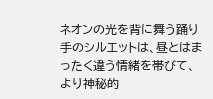ネオンの光を背に舞う踊り手のシルエットは、昼とはまったく違う情緒を帯びて、より神秘的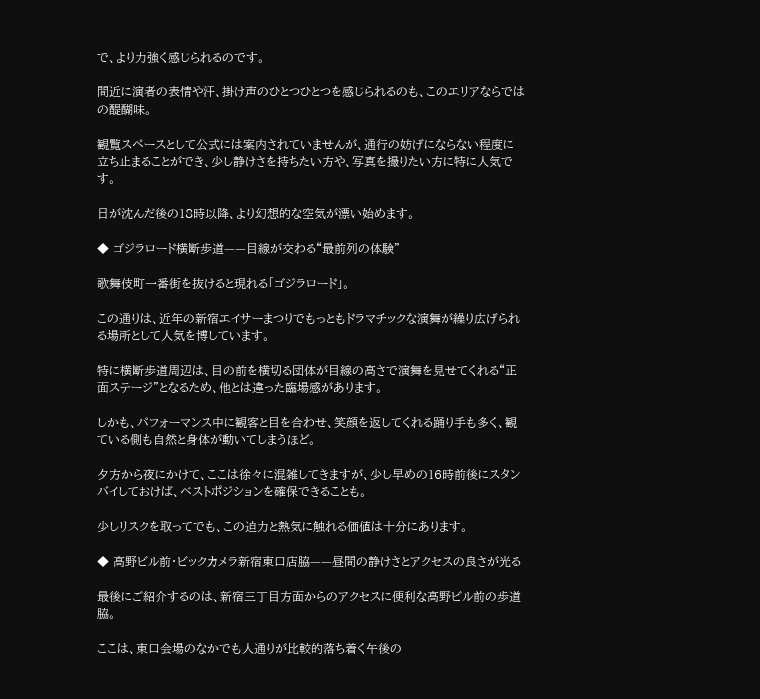で、より力強く感じられるのです。

間近に演者の表情や汗、掛け声のひとつひとつを感じられるのも、このエリアならではの醍醐味。

観覧スペースとして公式には案内されていませんが、通行の妨げにならない程度に立ち止まることができ、少し静けさを持ちたい方や、写真を撮りたい方に特に人気です。

日が沈んだ後の18時以降、より幻想的な空気が漂い始めます。

◆ ゴジラロード横断歩道——目線が交わる“最前列の体験”

歌舞伎町一番街を抜けると現れる「ゴジラロード」。

この通りは、近年の新宿エイサーまつりでもっともドラマチックな演舞が繰り広げられる場所として人気を博しています。

特に横断歩道周辺は、目の前を横切る団体が目線の高さで演舞を見せてくれる“正面ステージ”となるため、他とは違った臨場感があります。

しかも、パフォーマンス中に観客と目を合わせ、笑顔を返してくれる踊り手も多く、観ている側も自然と身体が動いてしまうほど。

夕方から夜にかけて、ここは徐々に混雑してきますが、少し早めの16時前後にスタンバイしておけば、ベストポジションを確保できることも。

少しリスクを取ってでも、この迫力と熱気に触れる価値は十分にあります。

◆ 高野ビル前・ビックカメラ新宿東口店脇——昼間の静けさとアクセスの良さが光る

最後にご紹介するのは、新宿三丁目方面からのアクセスに便利な高野ビル前の歩道脇。

ここは、東口会場のなかでも人通りが比較的落ち着く午後の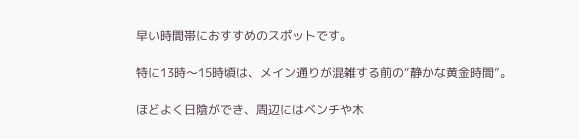早い時間帯におすすめのスポットです。

特に13時〜15時頃は、メイン通りが混雑する前の“静かな黄金時間”。

ほどよく日陰ができ、周辺にはベンチや木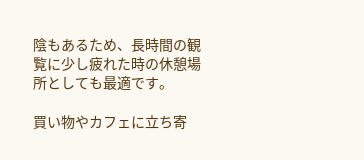陰もあるため、長時間の観覧に少し疲れた時の休憩場所としても最適です。

買い物やカフェに立ち寄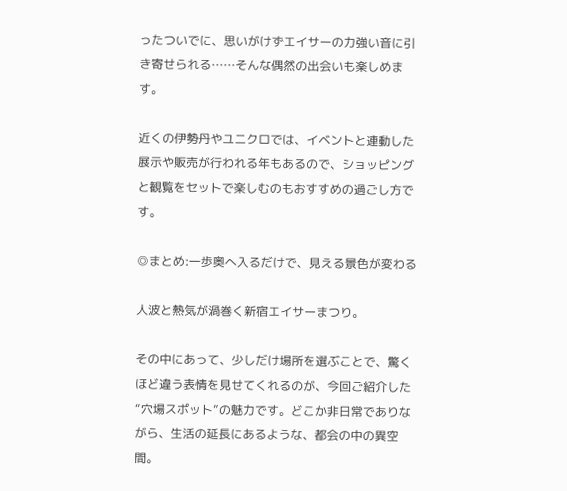ったついでに、思いがけずエイサーの力強い音に引き寄せられる……そんな偶然の出会いも楽しめます。

近くの伊勢丹やユニクロでは、イベントと連動した展示や販売が行われる年もあるので、ショッピングと観覧をセットで楽しむのもおすすめの過ごし方です。

◎まとめ:一歩奥へ入るだけで、見える景色が変わる

人波と熱気が渦巻く新宿エイサーまつり。

その中にあって、少しだけ場所を選ぶことで、驚くほど違う表情を見せてくれるのが、今回ご紹介した“穴場スポット”の魅力です。どこか非日常でありながら、生活の延長にあるような、都会の中の異空間。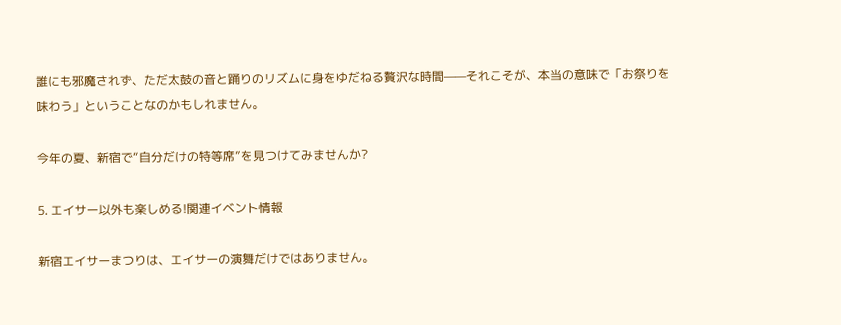誰にも邪魔されず、ただ太鼓の音と踊りのリズムに身をゆだねる贅沢な時間——それこそが、本当の意味で「お祭りを味わう」ということなのかもしれません。

今年の夏、新宿で“自分だけの特等席”を見つけてみませんか?

5. エイサー以外も楽しめる!関連イベント情報

新宿エイサーまつりは、エイサーの演舞だけではありません。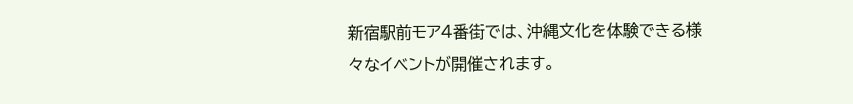新宿駅前モア4番街では、沖縄文化を体験できる様々なイベントが開催されます。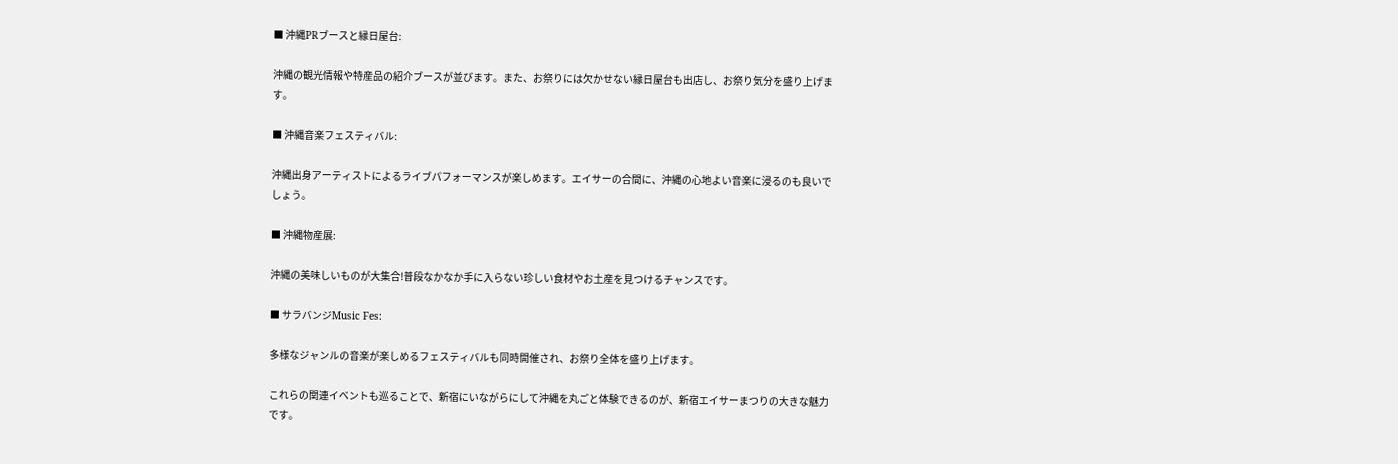■ 沖縄PRブースと縁日屋台:

沖縄の観光情報や特産品の紹介ブースが並びます。また、お祭りには欠かせない縁日屋台も出店し、お祭り気分を盛り上げます。

■ 沖縄音楽フェスティバル:

沖縄出身アーティストによるライブパフォーマンスが楽しめます。エイサーの合間に、沖縄の心地よい音楽に浸るのも良いでしょう。

■ 沖縄物産展:

沖縄の美味しいものが大集合!普段なかなか手に入らない珍しい食材やお土産を見つけるチャンスです。

■ サラバンジMusic Fes:

多様なジャンルの音楽が楽しめるフェスティバルも同時開催され、お祭り全体を盛り上げます。

これらの関連イベントも巡ることで、新宿にいながらにして沖縄を丸ごと体験できるのが、新宿エイサーまつりの大きな魅力です。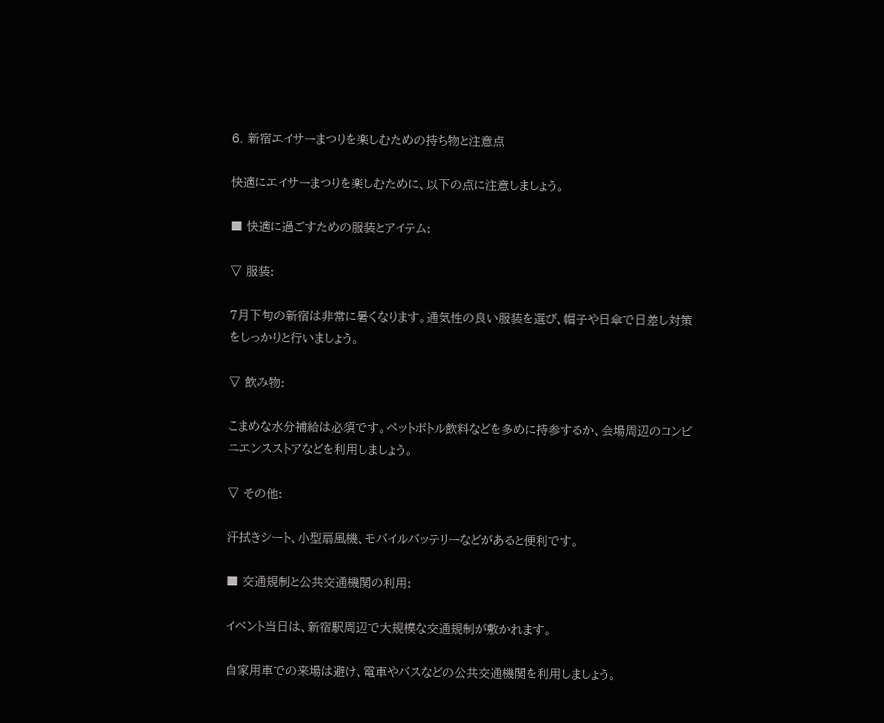6. 新宿エイサーまつりを楽しむための持ち物と注意点

快適にエイサーまつりを楽しむために、以下の点に注意しましょう。

■ 快適に過ごすための服装とアイテム:

▽ 服装:

7月下旬の新宿は非常に暑くなります。通気性の良い服装を選び、帽子や日傘で日差し対策をしっかりと行いましょう。

▽ 飲み物:

こまめな水分補給は必須です。ペットボトル飲料などを多めに持参するか、会場周辺のコンビニエンスストアなどを利用しましょう。

▽ その他:

汗拭きシート、小型扇風機、モバイルバッテリーなどがあると便利です。

■ 交通規制と公共交通機関の利用:

イベント当日は、新宿駅周辺で大規模な交通規制が敷かれます。

自家用車での来場は避け、電車やバスなどの公共交通機関を利用しましょう。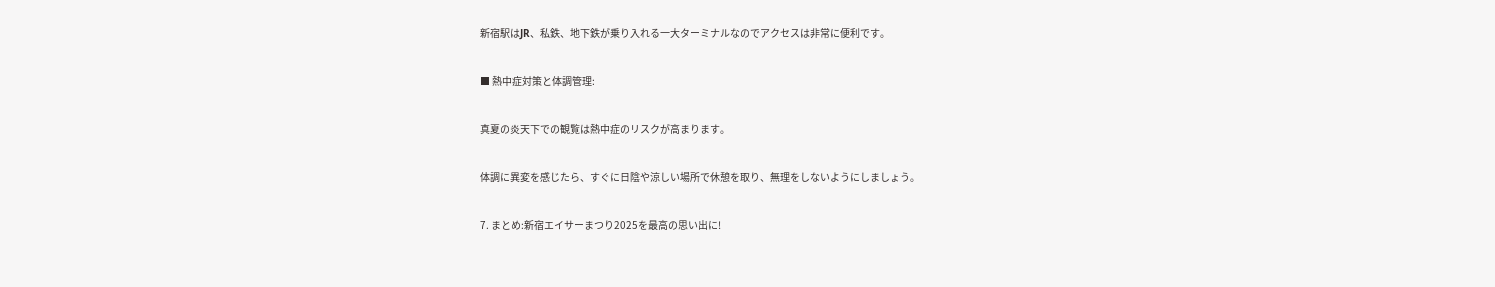新宿駅はJR、私鉄、地下鉄が乗り入れる一大ターミナルなのでアクセスは非常に便利です。

■ 熱中症対策と体調管理:

真夏の炎天下での観覧は熱中症のリスクが高まります。

体調に異変を感じたら、すぐに日陰や涼しい場所で休憩を取り、無理をしないようにしましょう。

7. まとめ:新宿エイサーまつり2025を最高の思い出に!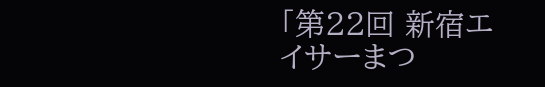「第22回 新宿エイサーまつ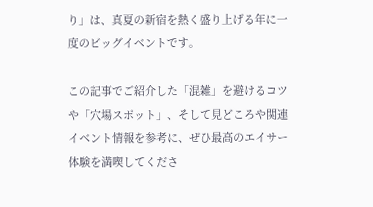り」は、真夏の新宿を熱く盛り上げる年に一度のビッグイベントです。

この記事でご紹介した「混雑」を避けるコツや「穴場スポット」、そして見どころや関連イベント情報を参考に、ぜひ最高のエイサー体験を満喫してくださ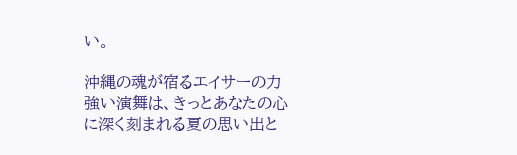い。

沖縄の魂が宿るエイサーの力強い演舞は、きっとあなたの心に深く刻まれる夏の思い出と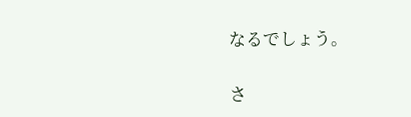なるでしょう。

さ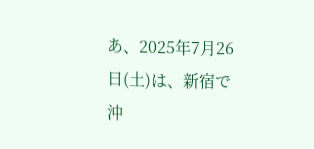あ、2025年7月26日(土)は、新宿で沖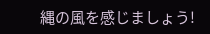縄の風を感じましょう!